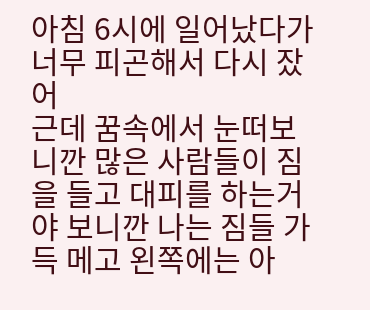아침 6시에 일어났다가 너무 피곤해서 다시 잤어
근데 꿈속에서 눈떠보니깐 많은 사람들이 짐을 들고 대피를 하는거야 보니깐 나는 짐들 가득 메고 왼쪽에는 아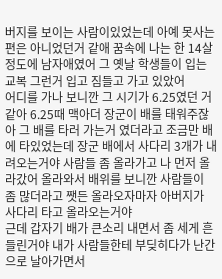버지를 보이는 사람이있었는데 아예 못사는 편은 아니었던거 같애 꿈속에 나는 한 14살정도에 남자애였어 그 옛날 학생들이 입는 교복 그런거 입고 짐들고 가고 있았어
어디를 가나 보니깐 그 시기가 6.25였던 거같아 6.25때 맥아더 장군이 배를 태워주잖아 그 배를 타러 가는거 였더라고 조금만 배에 타있었는데 장군 배에서 사다리 3개가 내려오는거야 사람들 좀 올라가고 나 먼저 올라갔어 올라와서 배위를 보니깐 사람들이 좀 많더라고 쨋든 올라오자마자 아버지가 사다리 타고 올라오는거야
근데 갑자기 배가 큰소리 내면서 좀 세게 흔들린거야 내가 사람들한테 부딪히다가 난간으로 날아가면서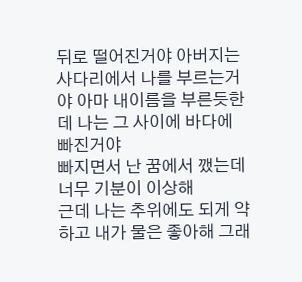뒤로 떨어진거야 아버지는 사다리에서 나를 부르는거야 아마 내이름을 부른듯한데 나는 그 사이에 바다에 빠진거야
빠지면서 난 꿈에서 깼는데 너무 기분이 이상해
근데 나는 추위에도 되게 약하고 내가 물은 좋아해 그래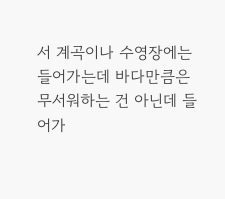서 계곡이나 수영장에는 들어가는데 바다만큼은 무서워하는 건 아닌데 들어가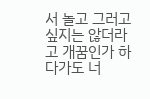서 놀고 그러고 싶지는 않더라고 개꿈인가 하다가도 너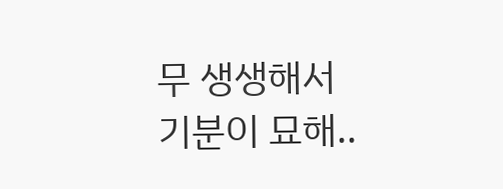무 생생해서 기분이 묘해..